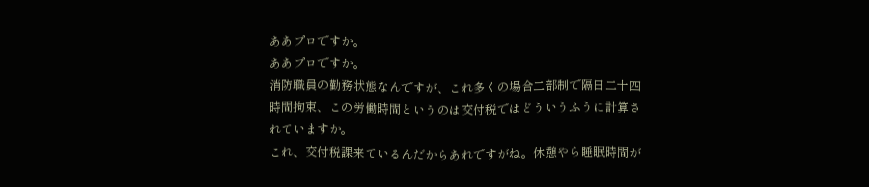ああプロですか。
ああプロですか。
消防職員の勤務状態なんですが、これ多くの場合二部制で隔日二十四時間拘束、この労働時間というのは交付税ではどういうふうに計算されていますか。
これ、交付税課来ているんだからあれですがね。休憩やら睡眠時間が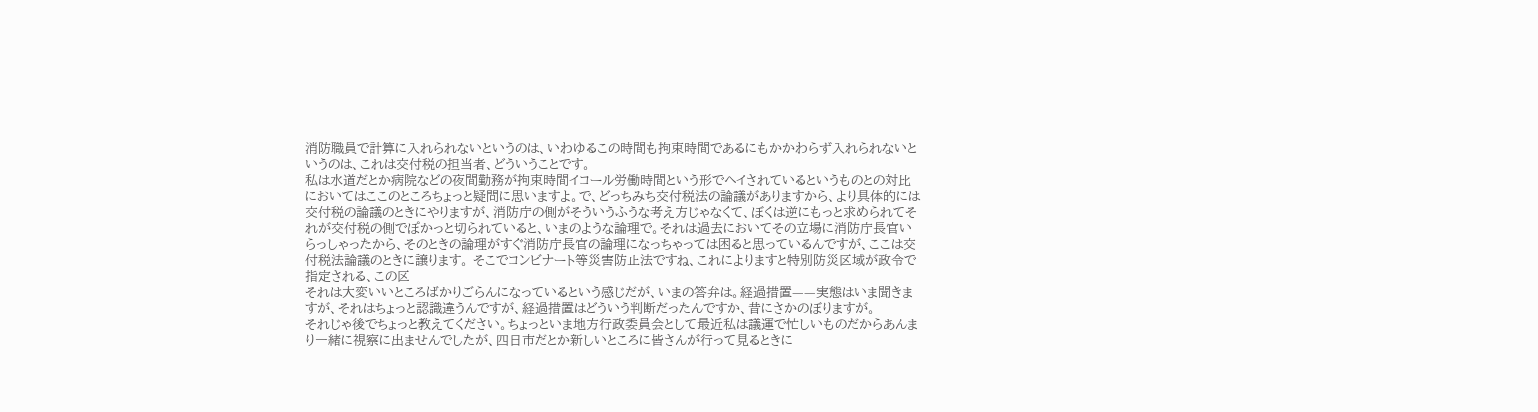消防職員で計算に入れられないというのは、いわゆるこの時間も拘束時間であるにもかかわらず入れられないというのは、これは交付税の担当者、どういうことです。
私は水道だとか病院などの夜間勤務が拘束時間イコール労働時間という形でヘイされているというものとの対比においてはここのところちょっと疑問に思いますよ。で、どっちみち交付税法の論議がありますから、より具体的には交付税の論議のときにやりますが、消防庁の側がそういうふうな考え方じゃなくて、ぼくは逆にもっと求められてそれが交付税の側でぽかっと切られていると、いまのような論理で。それは過去においてその立場に消防庁長官いらっしゃったから、そのときの論理がすぐ消防庁長官の論理になっちゃっては困ると思っているんですが、ここは交付税法論議のときに譲ります。 そこでコンビナート等災害防止法ですね、これによりますと特別防災区域が政令で指定される、この区
それは大変いいところばかりごらんになっているという感じだが、いまの答弁は。経過措置——実態はいま聞きますが、それはちょっと認識違うんですが、経過措置はどういう判断だったんですか、昔にさかのぼりますが。
それじゃ後でちょっと教えてください。ちょっといま地方行政委員会として最近私は議運で忙しいものだからあんまり一緒に視察に出ませんでしたが、四日市だとか新しいところに皆さんが行って見るときに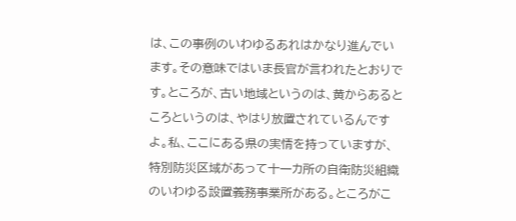は、この事例のいわゆるあれはかなり進んでいます。その意味ではいま長官が言われたとおりです。ところが、古い地域というのは、黄からあるところというのは、やはり放置されているんですよ。私、ここにある県の実情を持っていますが、特別防災区域があって十一カ所の自衛防災組織のいわゆる設置義務事業所がある。ところがこ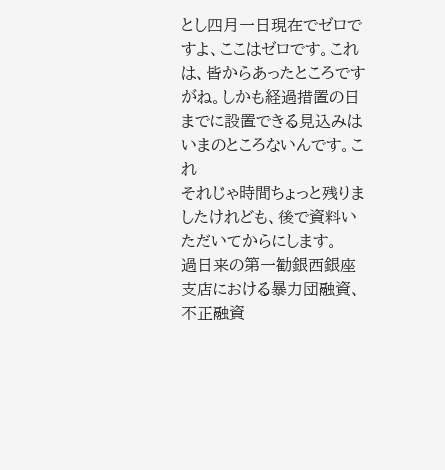とし四月一日現在でゼロですよ、ここはゼロです。これは、皆からあったところですがね。しかも経過措置の日までに設置できる見込みはいまのところないんです。これ
それじゃ時間ちょっと残りましたけれども、後で資料いただいてからにします。
過日来の第一勧銀西銀座支店における暴力団融資、不正融資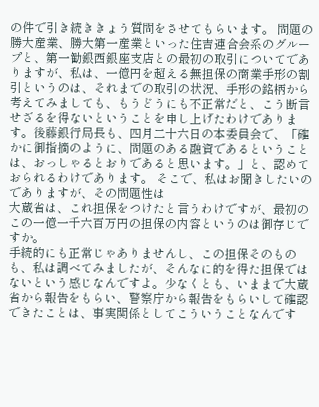の件で引き続ききょう質問をさせてもらいます。 問題の勝大産業、勝大第一産業といった住吉連合会系のグループと、第一勧銀西銀座支店との最初の取引についてでありますが、私は、一億円を超える無担保の商業手形の割引というのは、それまでの取引の状況、手形の銘柄から考えてみましても、もうどうにも不正常だと、こう断言せざるを得ないということを申し上げたわけであります。後藤銀行局長も、四月二十六日の本委員会で、「確かに御指摘のように、問題のある融資であるということは、おっしゃるとおりであると思います。」と、認めておられるわけであります。 そこで、私はお聞きしたいのでありますが、その問題性は
大蔵省は、これ担保をつけたと言うわけですが、最初のこの一億一千六百万円の担保の内容というのは御存じですか。
手続的にも正常じゃありませんし、この担保そのものも、私は調べてみましたが、そんなに的を得た担保ではないという感じなんですよ。少なくとも、いままで大蔵省から報告をもらい、警察庁から報告をもらいして確認できたことは、事実関係としてこういうことなんです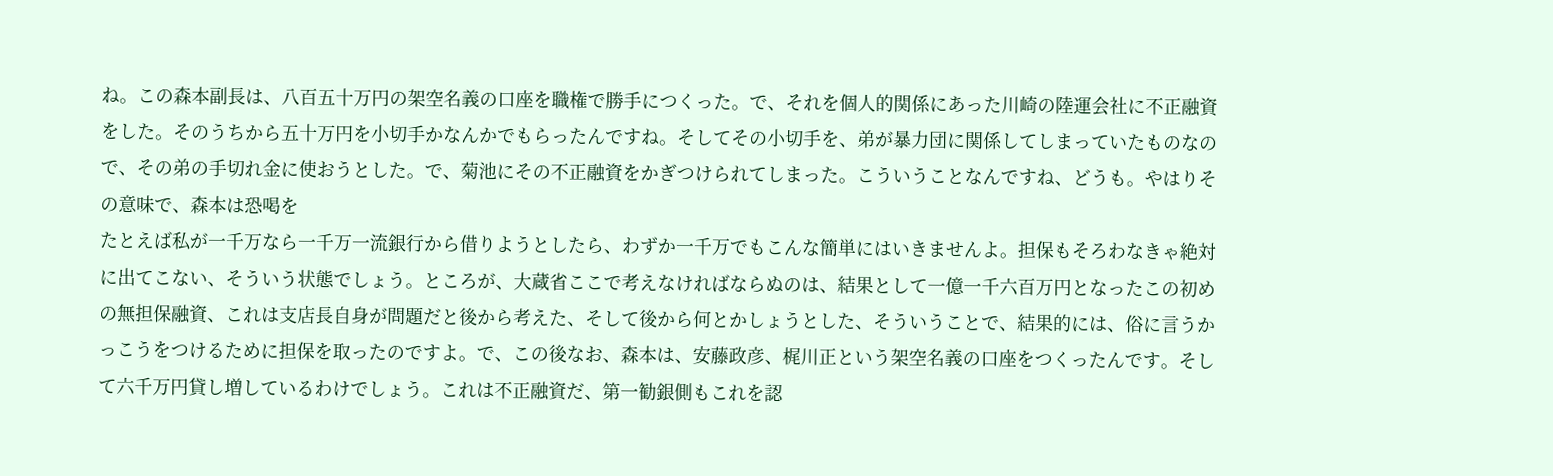ね。この森本副長は、八百五十万円の架空名義の口座を職権で勝手につくった。で、それを個人的関係にあった川崎の陸運会社に不正融資をした。そのうちから五十万円を小切手かなんかでもらったんですね。そしてその小切手を、弟が暴力団に関係してしまっていたものなので、その弟の手切れ金に使おうとした。で、菊池にその不正融資をかぎつけられてしまった。こういうことなんですね、どうも。やはりその意味で、森本は恐喝を
たとえば私が一千万なら一千万一流銀行から借りようとしたら、わずか一千万でもこんな簡単にはいきませんよ。担保もそろわなきゃ絶対に出てこない、そういう状態でしょう。ところが、大蔵省ここで考えなければならぬのは、結果として一億一千六百万円となったこの初めの無担保融資、これは支店長自身が問題だと後から考えた、そして後から何とかしょうとした、そういうことで、結果的には、俗に言うかっこうをつけるために担保を取ったのですよ。で、この後なお、森本は、安藤政彦、梶川正という架空名義の口座をつくったんです。そして六千万円貸し増しているわけでしょう。これは不正融資だ、第一勧銀側もこれを認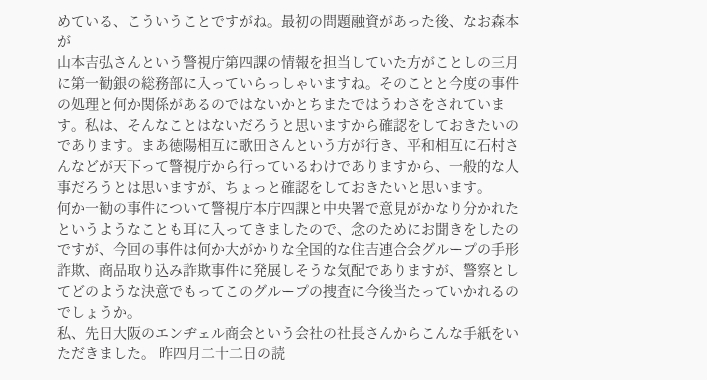めている、こういうことですがね。最初の問題融資があった後、なお森本が
山本吉弘さんという警視庁第四課の情報を担当していた方がことしの三月に第一勧銀の総務部に入っていらっしゃいますね。そのことと今度の事件の処理と何か関係があるのではないかとちまたではうわさをされています。私は、そんなことはないだろうと思いますから確認をしておきたいのであります。まあ徳陽相互に歌田さんという方が行き、平和相互に石村さんなどが天下って警視庁から行っているわけでありますから、一般的な人事だろうとは思いますが、ちょっと確認をしておきたいと思います。
何か一勧の事件について警視庁本庁四課と中央署で意見がかなり分かれたというようなことも耳に入ってきましたので、念のためにお聞きをしたのですが、今回の事件は何か大がかりな全国的な住吉連合会グループの手形詐欺、商品取り込み詐欺事件に発展しそうな気配でありますが、警察としてどのような決意でもってこのグループの捜査に今後当たっていかれるのでしょうか。
私、先日大阪のエンヂェル商会という会社の社長さんからこんな手紙をいただきました。 昨四月二十二日の読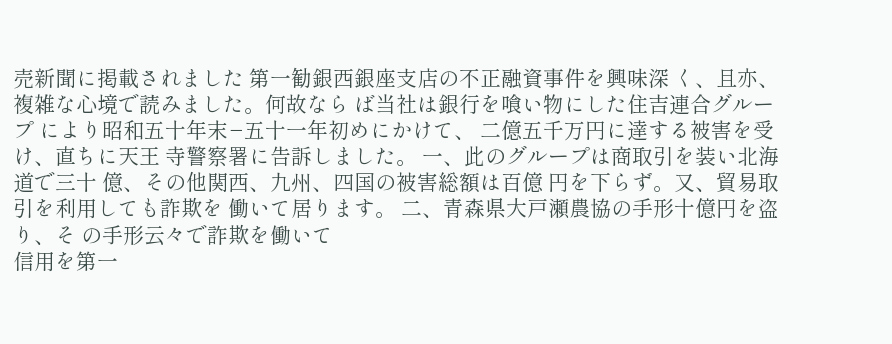売新聞に掲載されました 第一勧銀西銀座支店の不正融資事件を興味深 く、且亦、複雑な心境で読みました。何故なら ば当社は銀行を喰い物にした住吉連合グループ により昭和五十年末−五十一年初めにかけて、 二億五千万円に達する被害を受け、直ちに天王 寺警察署に告訴しました。 一、此のグループは商取引を装い北海道で三十 億、その他関西、九州、四国の被害総額は百億 円を下らず。又、貿易取引を利用しても詐欺を 働いて居ります。 二、青森県大戸瀬農協の手形十億円を盗り、そ の手形云々で詐欺を働いて
信用を第一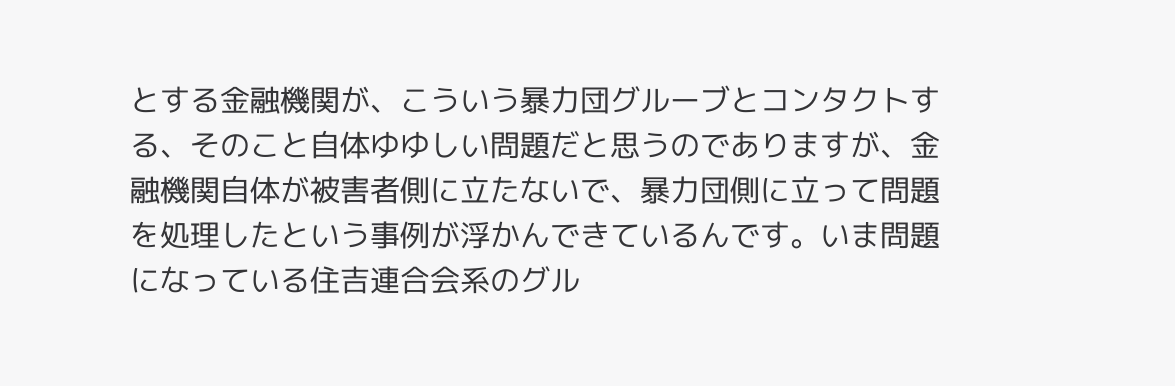とする金融機関が、こういう暴力団グルーブとコンタクトする、そのこと自体ゆゆしい問題だと思うのでありますが、金融機関自体が被害者側に立たないで、暴力団側に立って問題を処理したという事例が浮かんできているんです。いま問題になっている住吉連合会系のグル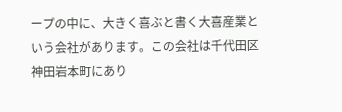ープの中に、大きく喜ぶと書く大喜産業という会社があります。この会社は千代田区神田岩本町にあり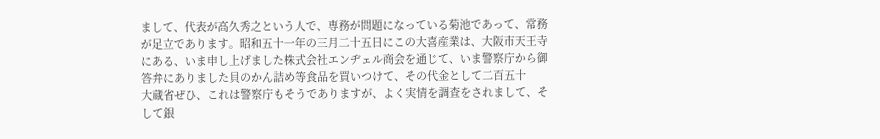まして、代表が高久秀之という人で、専務が問題になっている菊池であって、常務が足立であります。昭和五十一年の三月二十五日にこの大喜産業は、大阪市天王寺にある、いま申し上げました株式会社エンヂェル商会を通じて、いま警察庁から御答弁にありました貝のかん詰め等食品を買いつけて、その代金として二百五十
大蔵省ぜひ、これは警察庁もそうでありますが、よく実情を調査をされまして、そして銀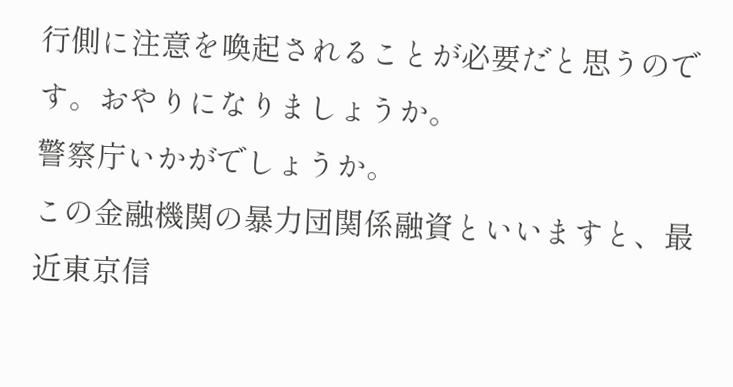行側に注意を喚起されることが必要だと思うのです。おやりになりましょうか。
警察庁いかがでしょうか。
この金融機関の暴力団関係融資といいますと、最近東京信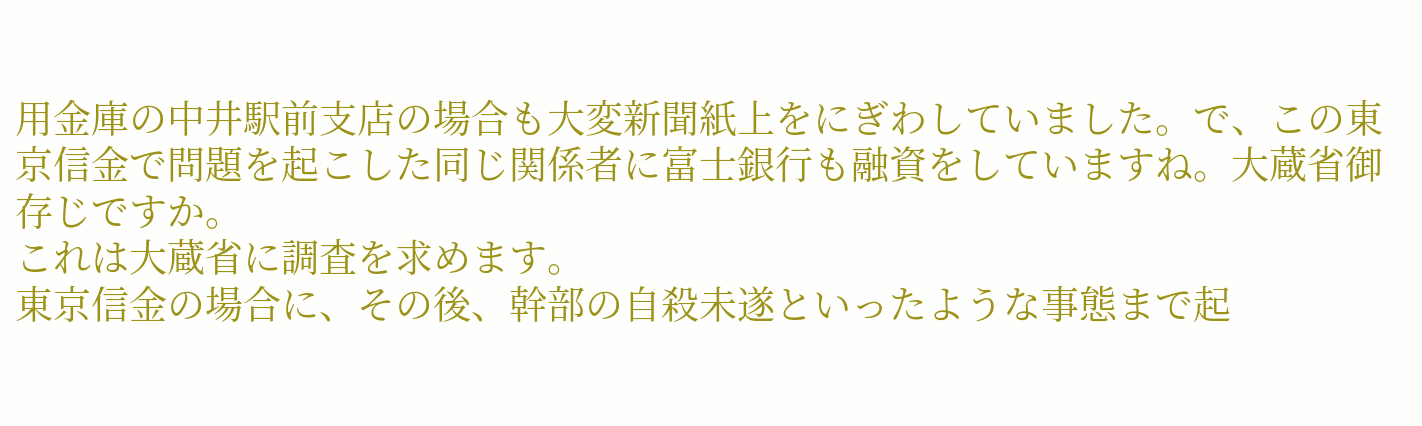用金庫の中井駅前支店の場合も大変新聞紙上をにぎわしていました。で、この東京信金で問題を起こした同じ関係者に富士銀行も融資をしていますね。大蔵省御存じですか。
これは大蔵省に調査を求めます。
東京信金の場合に、その後、幹部の自殺未遂といったような事態まで起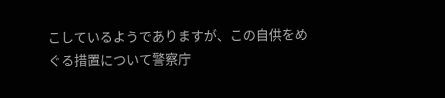こしているようでありますが、この自供をめぐる措置について警察庁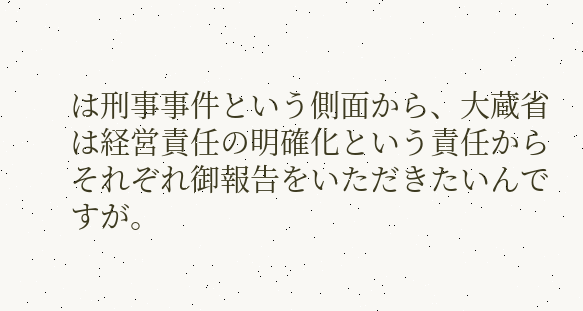は刑事事件という側面から、大蔵省は経営責任の明確化という責任からそれぞれ御報告をいただきたいんですが。